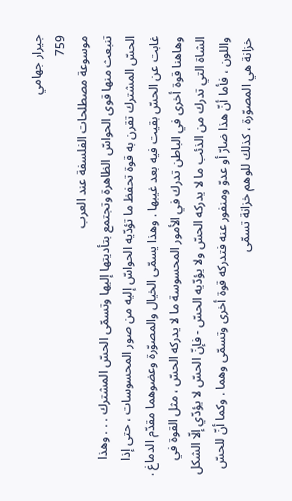جيرار جهامي
759
موسوعة مصطلحات الفلسفة عند العرب
تنبعث منها قوى الحواسّ الظاهرة وتجتمع بتأديتها إليها وتسمّى الحسّ المشترك . . . وهذا الحسّ المشترك تقرن به قوة تحفظ ما تؤدّيه الحواسّ إليه من صور المحسوسات ، حتى إذا غابت عن الحسّ بقيت فيه بعد غيبها . وهذا يسمّى الخيال والمصوّرة وعضوهما مقدّم الدماغ . وهاهنا قوة أخرى في الباطن تدرك في الأمور المحسوسة ما لا يدركه الحسّ ، مثل القوة في الشاة التي تدرك من الذئب ما لا يدركه الحسّ ولا يؤدّيه الحسّ - فإنّ الحسّ لا يؤدّي إلّا الشكل واللون ، فأما أنّ هذا ضارّ أو عدوّ ومنفور عنه فتدركه قوة أخرى وتسمّى وهما . وكما أنّ للحسّ خزانة هي المصوّرة ، كذلك للوهم خزانة تسمّى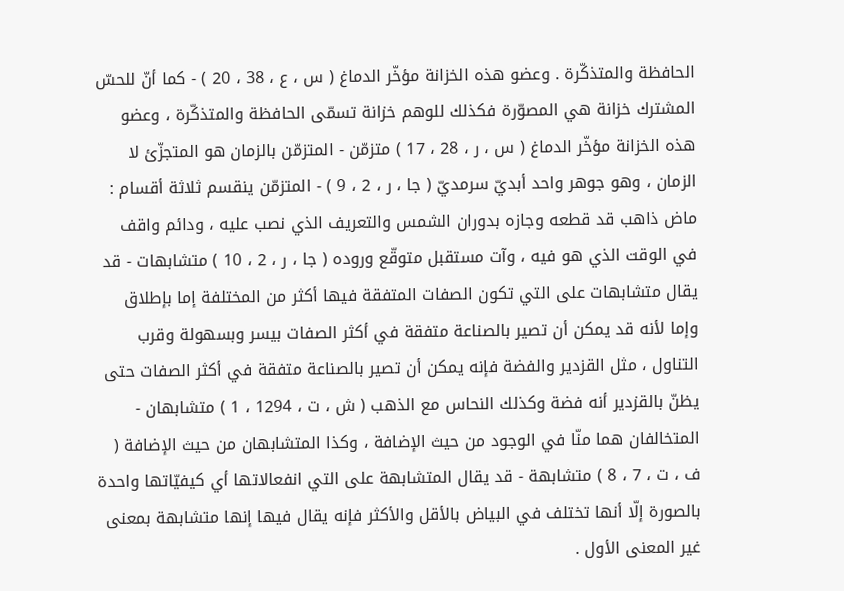الحافظة والمتذكّرة . وعضو هذه الخزانة مؤخّر الدماغ ( س ، ع ، 38 ، 20 ) - كما أنّ للحسّ المشترك خزانة هي المصوّرة فكذلك للوهم خزانة تسمّى الحافظة والمتذكّرة ، وعضو هذه الخزانة مؤخّر الدماغ ( س ، ر ، 28 ، 17 ) متزمّن - المتزمّن بالزمان هو المتجزّئ لا الزمان ، وهو جوهر واحد أبديّ سرمديّ ( جا ، ر ، 2 ، 9 ) - المتزمّن ينقسم ثلاثة أقسام : ماض ذاهب قد قطعه وجازه بدوران الشمس والتعريف الذي نصب عليه ، ودائم واقف في الوقت الذي هو فيه ، وآت مستقبل متوقّع وروده ( جا ، ر ، 2 ، 10 ) متشابهات - قد يقال متشابهات على التي تكون الصفات المتفقة فيها أكثر من المختلفة إما بإطلاق وإما لأنه قد يمكن أن تصير بالصناعة متفقة في أكثر الصفات بيسر وبسهولة وقرب التناول ، مثل القزدير والفضة فإنه يمكن أن تصير بالصناعة متفقة في أكثر الصفات حتى يظنّ بالقزدير أنه فضة وكذلك النحاس مع الذهب ( ش ، ت ، 1294 ، 1 ) متشابهان - المتخالفان هما منّا في الوجود من حيث الإضافة ، وكذا المتشابهان من حيث الإضافة ( ف ، ت ، 7 ، 8 ) متشابهة - قد يقال المتشابهة على التي انفعالاتها أي كيفيّاتها واحدة بالصورة إلّا أنها تختلف في البياض بالأقل والأكثر فإنه يقال فيها إنها متشابهة بمعنى غير المعنى الأول .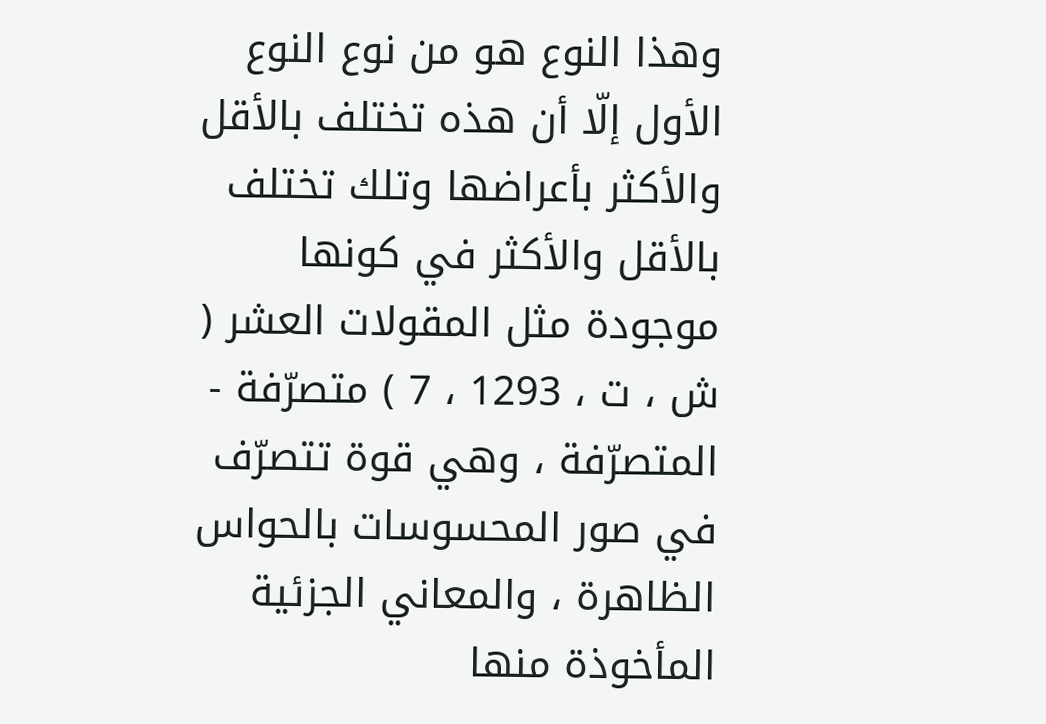وهذا النوع هو من نوع النوع الأول إلّا أن هذه تختلف بالأقل والأكثر بأعراضها وتلك تختلف بالأقل والأكثر في كونها موجودة مثل المقولات العشر ( ش ، ت ، 1293 ، 7 ) متصرّفة - المتصرّفة ، وهي قوة تتصرّف في صور المحسوسات بالحواس الظاهرة ، والمعاني الجزئية المأخوذة منها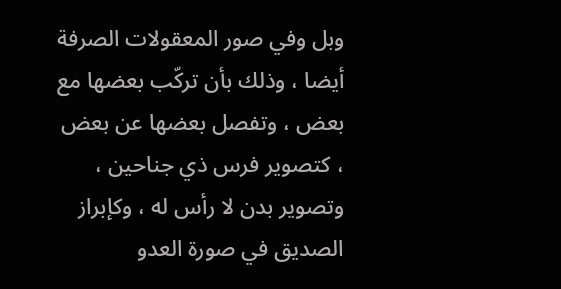وبل وفي صور المعقولات الصرفة أيضا ، وذلك بأن تركّب بعضها مع بعض ، وتفصل بعضها عن بعض ، كتصوير فرس ذي جناحين ، وتصوير بدن لا رأس له ، وكإبراز الصديق في صورة العدو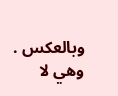وبالعكس . وهي لا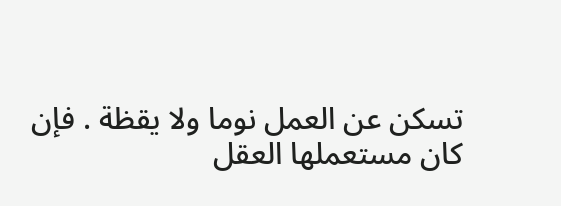تسكن عن العمل نوما ولا يقظة . فإن كان مستعملها العقل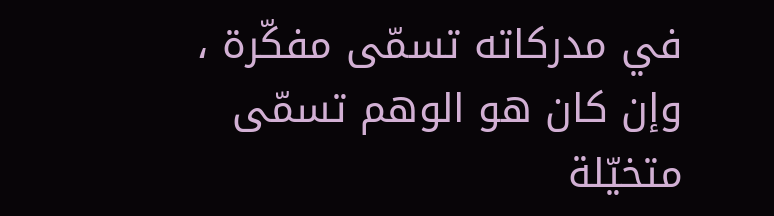في مدركاته تسمّى مفكّرة ، وإن كان هو الوهم تسمّى متخيّلة